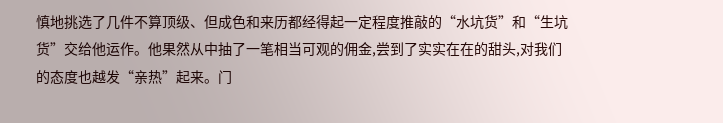慎地挑选了几件不算顶级、但成色和来历都经得起一定程度推敲的“水坑货”和“生坑货”交给他运作。他果然从中抽了一笔相当可观的佣金,尝到了实实在在的甜头,对我们的态度也越发“亲热”起来。门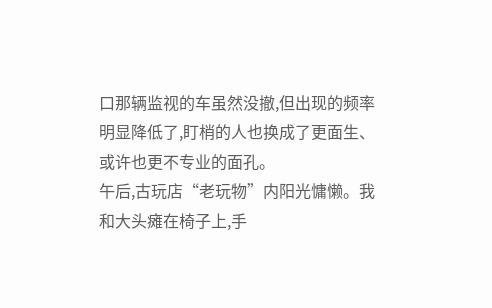口那辆监视的车虽然没撤,但出现的频率明显降低了,盯梢的人也换成了更面生、或许也更不专业的面孔。
午后,古玩店“老玩物”内阳光慵懒。我和大头瘫在椅子上,手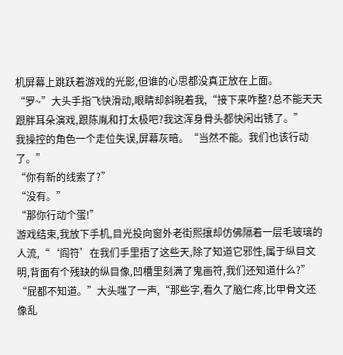机屏幕上跳跃着游戏的光影,但谁的心思都没真正放在上面。
“罗~”大头手指飞快滑动,眼睛却斜睨着我,“接下来咋整?总不能天天跟胖耳朵演戏,跟陈胤和打太极吧?我这浑身骨头都快闲出锈了。”
我操控的角色一个走位失误,屏幕灰暗。“当然不能。我们也该行动了。”
“你有新的线索了?”
“没有。”
“那你行动个蛋!”
游戏结束,我放下手机,目光投向窗外老街熙攘却仿佛隔着一层毛玻璃的人流,“‘阎符’在我们手里捂了这些天,除了知道它邪性,属于纵目文明,背面有个残缺的纵目像,凹槽里刻满了鬼画符,我们还知道什么?”
“屁都不知道。”大头嗤了一声,“那些字,看久了脑仁疼,比甲骨文还像乱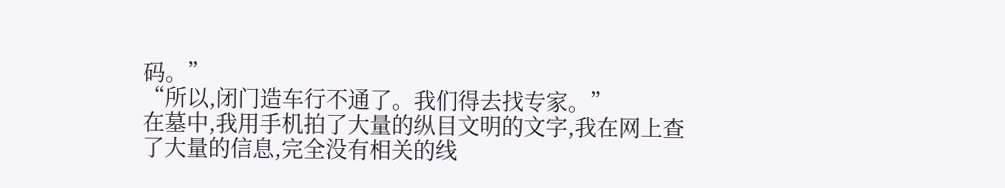码。”
“所以,闭门造车行不通了。我们得去找专家。”
在墓中,我用手机拍了大量的纵目文明的文字,我在网上查了大量的信息,完全没有相关的线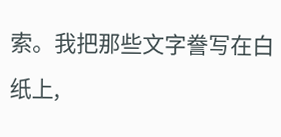索。我把那些文字誊写在白纸上,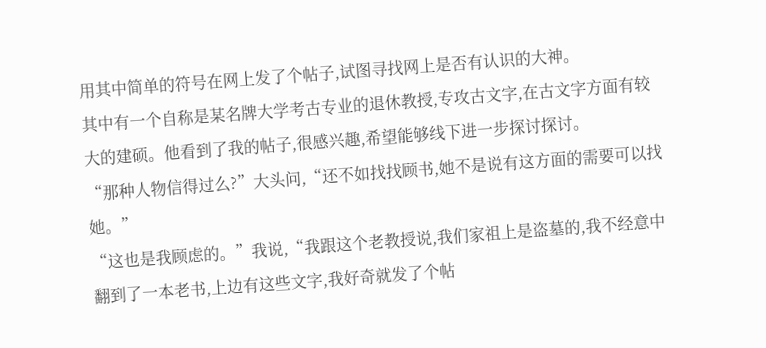用其中简单的符号在网上发了个帖子,试图寻找网上是否有认识的大神。
其中有一个自称是某名牌大学考古专业的退休教授,专攻古文字,在古文字方面有较大的建硕。他看到了我的帖子,很感兴趣,希望能够线下进一步探讨探讨。
“那种人物信得过么?”大头问,“还不如找找顾书,她不是说有这方面的需要可以找她。”
“这也是我顾虑的。”我说,“我跟这个老教授说,我们家祖上是盗墓的,我不经意中翻到了一本老书,上边有这些文字,我好奇就发了个帖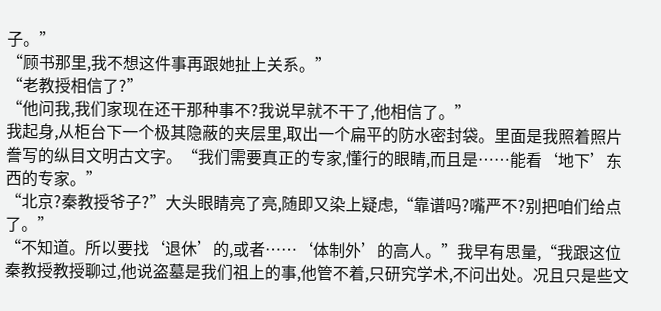子。”
“顾书那里,我不想这件事再跟她扯上关系。”
“老教授相信了?”
“他问我,我们家现在还干那种事不?我说早就不干了,他相信了。”
我起身,从柜台下一个极其隐蔽的夹层里,取出一个扁平的防水密封袋。里面是我照着照片誊写的纵目文明古文字。“我们需要真正的专家,懂行的眼睛,而且是……能看‘地下’东西的专家。”
“北京?秦教授爷子?”大头眼睛亮了亮,随即又染上疑虑,“靠谱吗?嘴严不?别把咱们给点了。”
“不知道。所以要找‘退休’的,或者……‘体制外’的高人。”我早有思量,“我跟这位秦教授教授聊过,他说盗墓是我们祖上的事,他管不着,只研究学术,不问出处。况且只是些文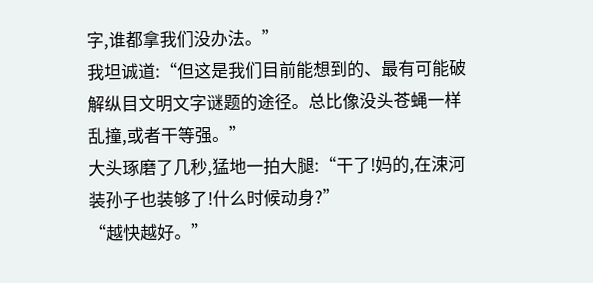字,谁都拿我们没办法。”
我坦诚道:“但这是我们目前能想到的、最有可能破解纵目文明文字谜题的途径。总比像没头苍蝇一样乱撞,或者干等强。”
大头琢磨了几秒,猛地一拍大腿:“干了!妈的,在涑河装孙子也装够了!什么时候动身?”
“越快越好。”